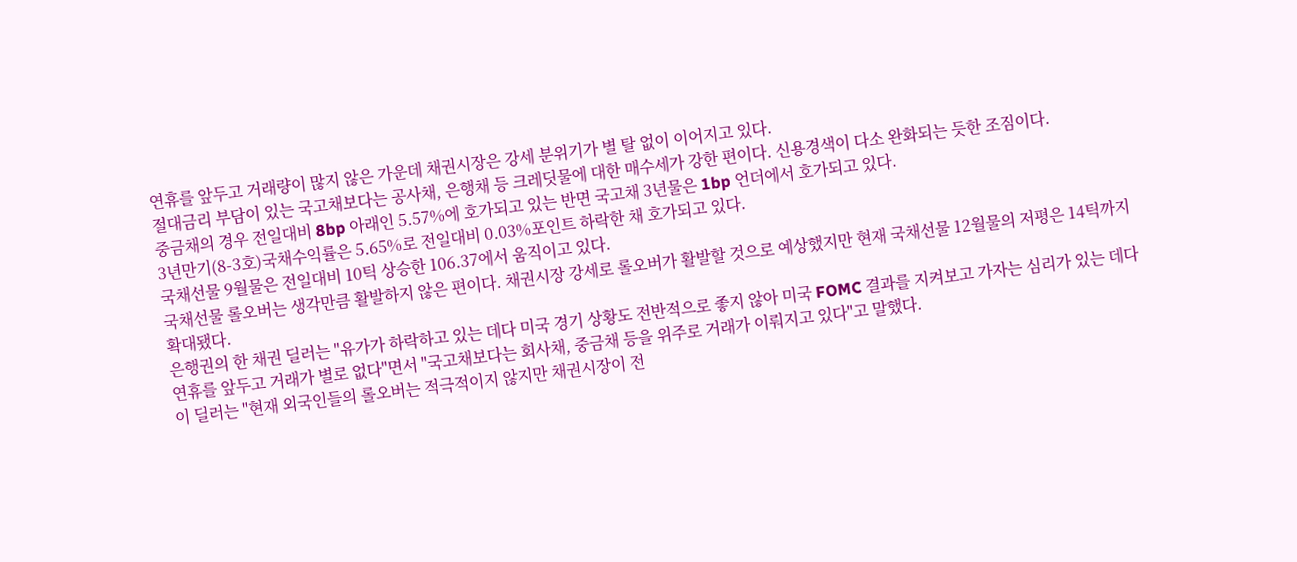연휴를 앞두고 거래량이 많지 않은 가운데 채권시장은 강세 분위기가 별 탈 없이 이어지고 있다.
절대금리 부담이 있는 국고채보다는 공사채, 은행채 등 크레딧물에 대한 매수세가 강한 편이다. 신용경색이 다소 완화되는 듯한 조짐이다.
중금채의 경우 전일대비 8bp 아래인 5.57%에 호가되고 있는 반면 국고채 3년물은 1bp 언더에서 호가되고 있다.
3년만기(8-3호)국채수익률은 5.65%로 전일대비 0.03%포인트 하락한 채 호가되고 있다.
국채선물 9월물은 전일대비 10틱 상승한 106.37에서 움직이고 있다.
국채선물 롤오버는 생각만큼 활발하지 않은 편이다. 채권시장 강세로 롤오버가 활발할 것으로 예상했지만 현재 국채선물 12월물의 저평은 14틱까지 확대됐다.
은행권의 한 채권 딜러는 "유가가 하락하고 있는 데다 미국 경기 상황도 전반적으로 좋지 않아 미국 FOMC 결과를 지켜보고 가자는 심리가 있는 데다 연휴를 앞두고 거래가 별로 없다"면서 "국고채보다는 회사채, 중금채 등을 위주로 거래가 이뤄지고 있다"고 말했다.
이 딜러는 "현재 외국인들의 롤오버는 적극적이지 않지만 채권시장이 전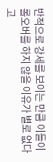반적으로 강세를 보이는 만큼 이들이 롤오버를 하지 않을 이유가 별로 없다고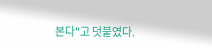본다"고 덧붙였다.